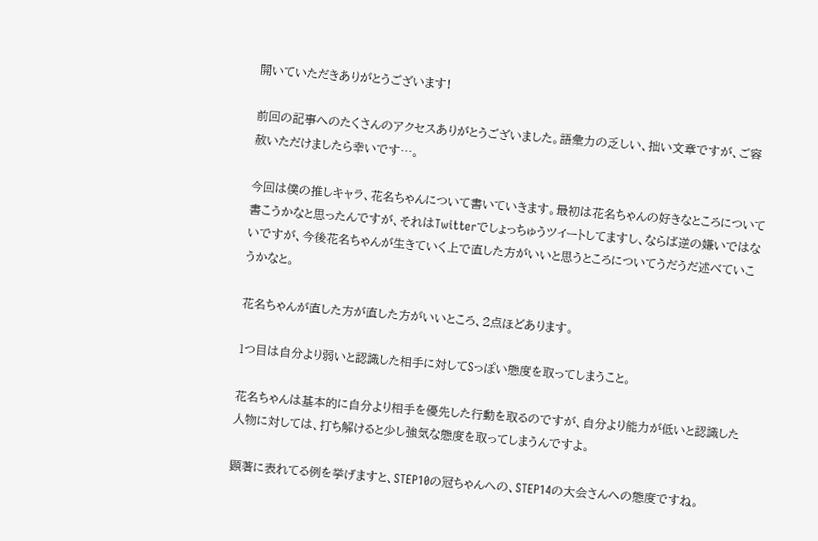開いていただきありがとうございます!

前回の記事へのたくさんのアクセスありがとうございました。語彙力の乏しい、拙い文章ですが、ご容赦いただけましたら幸いです…。

今回は僕の推しキャラ、花名ちゃんについて書いていきます。最初は花名ちゃんの好きなところについて書こうかなと思ったんですが、それはTwitterでしょっちゅうツイートしてますし、ならば逆の嫌いではないですが、今後花名ちゃんが生きていく上で直した方がいいと思うところについてうだうだ述べていこうかなと。

花名ちゃんが直した方が直した方がいいところ、2点ほどあります。

1つ目は自分より弱いと認識した相手に対してSっぽい態度を取ってしまうこと。

花名ちゃんは基本的に自分より相手を優先した行動を取るのですが、自分より能力が低いと認識した人物に対しては、打ち解けると少し強気な態度を取ってしまうんですよ。

顕著に表れてる例を挙げますと、STEP10の冠ちゃんへの、STEP14の大会さんへの態度ですね。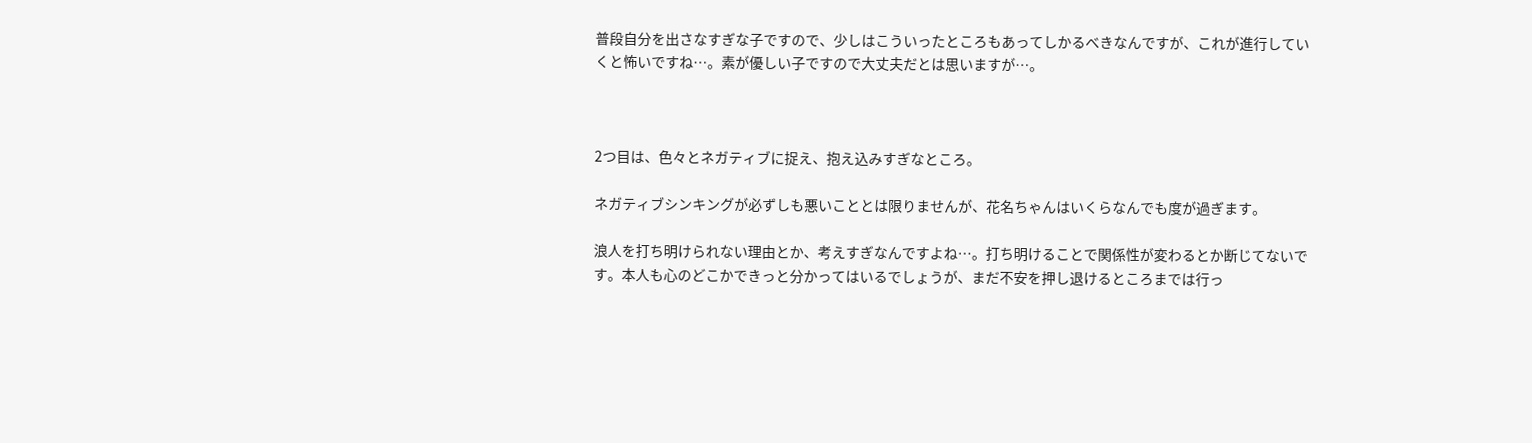普段自分を出さなすぎな子ですので、少しはこういったところもあってしかるべきなんですが、これが進行していくと怖いですね…。素が優しい子ですので大丈夫だとは思いますが…。



2つ目は、色々とネガティブに捉え、抱え込みすぎなところ。

ネガティブシンキングが必ずしも悪いこととは限りませんが、花名ちゃんはいくらなんでも度が過ぎます。

浪人を打ち明けられない理由とか、考えすぎなんですよね…。打ち明けることで関係性が変わるとか断じてないです。本人も心のどこかできっと分かってはいるでしょうが、まだ不安を押し退けるところまでは行っ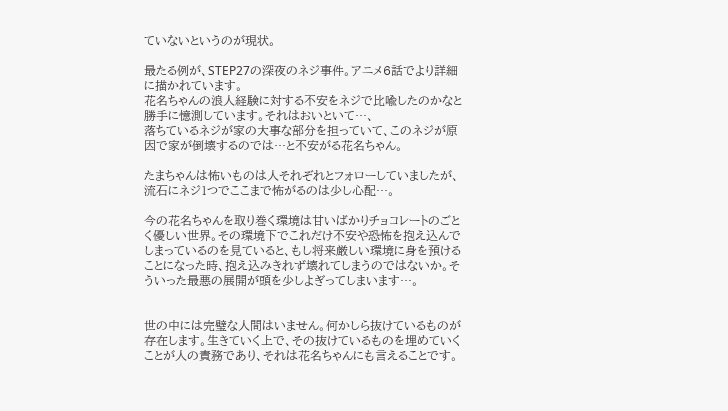ていないというのが現状。

最たる例が、STEP27の深夜のネジ事件。アニメ6話でより詳細に描かれています。
花名ちゃんの浪人経験に対する不安をネジで比喩したのかなと勝手に憶測しています。それはおいといて…、
落ちているネジが家の大事な部分を担っていて、このネジが原因で家が倒壊するのでは…と不安がる花名ちゃん。

たまちゃんは怖いものは人それぞれとフォローしていましたが、流石にネジ1つでここまで怖がるのは少し心配…。

今の花名ちゃんを取り巻く環境は甘いばかりチョコレートのごとく優しい世界。その環境下でこれだけ不安や恐怖を抱え込んでしまっているのを見ていると、もし将来厳しい環境に身を預けることになった時、抱え込みきれず壊れてしまうのではないか。そういった最悪の展開が頭を少しよぎってしまいます…。


世の中には完璧な人間はいません。何かしら抜けているものが存在します。生きていく上で、その抜けているものを埋めていくことが人の責務であり、それは花名ちゃんにも言えることです。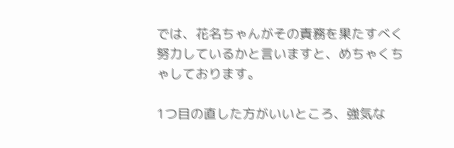では、花名ちゃんがその責務を果たすべく努力しているかと言いますと、めちゃくちゃしております。

1つ目の直した方がいいところ、強気な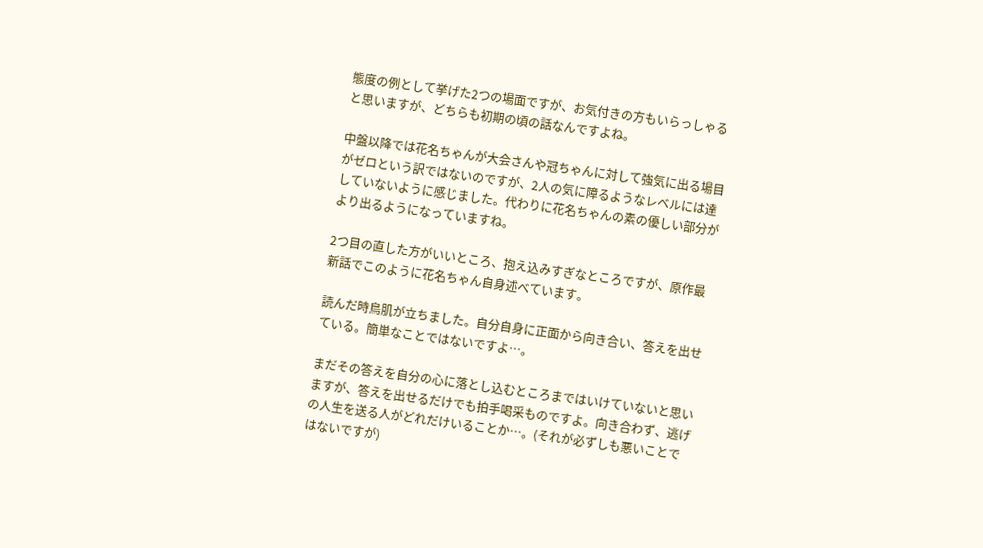態度の例として挙げた2つの場面ですが、お気付きの方もいらっしゃると思いますが、どちらも初期の頃の話なんですよね。

中盤以降では花名ちゃんが大会さんや冠ちゃんに対して強気に出る場目がゼロという訳ではないのですが、2人の気に障るようなレベルには達していないように感じました。代わりに花名ちゃんの素の優しい部分がより出るようになっていますね。

2つ目の直した方がいいところ、抱え込みすぎなところですが、原作最新話でこのように花名ちゃん自身述べています。

読んだ時鳥肌が立ちました。自分自身に正面から向き合い、答えを出せている。簡単なことではないですよ…。

まだその答えを自分の心に落とし込むところまではいけていないと思いますが、答えを出せるだけでも拍手喝采ものですよ。向き合わず、逃げの人生を送る人がどれだけいることか…。(それが必ずしも悪いことではないですが)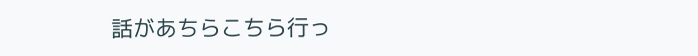話があちらこちら行っ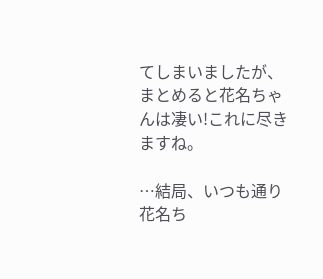てしまいましたが、まとめると花名ちゃんは凄い!これに尽きますね。

…結局、いつも通り花名ち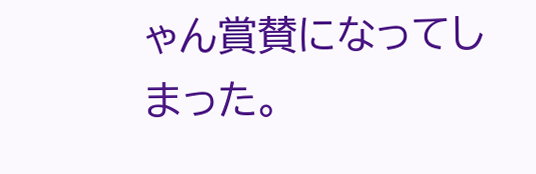ゃん賞賛になってしまった。